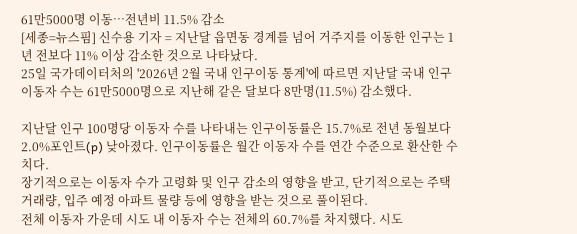61만5000명 이동…전년비 11.5% 감소
[세종=뉴스핌] 신수용 기자 = 지난달 읍면동 경계를 넘어 거주지를 이동한 인구는 1년 전보다 11% 이상 감소한 것으로 나타났다.
25일 국가데이터처의 '2026년 2월 국내 인구이동 통계'에 따르면 지난달 국내 인구이동자 수는 61만5000명으로 지난해 같은 달보다 8만명(11.5%) 감소했다.

지난달 인구 100명당 이동자 수를 나타내는 인구이동률은 15.7%로 전년 동월보다 2.0%포인트(p) 낮아졌다. 인구이동률은 월간 이동자 수를 연간 수준으로 환산한 수치다.
장기적으로는 이동자 수가 고령화 및 인구 감소의 영향을 받고, 단기적으로는 주택 거래량, 입주 예정 아파트 물량 등에 영향을 받는 것으로 풀이된다.
전체 이동자 가운데 시도 내 이동자 수는 전체의 60.7%를 차지했다. 시도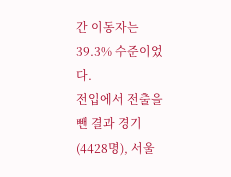간 이동자는 39.3% 수준이었다.
전입에서 전출을 뺀 결과 경기(4428명), 서울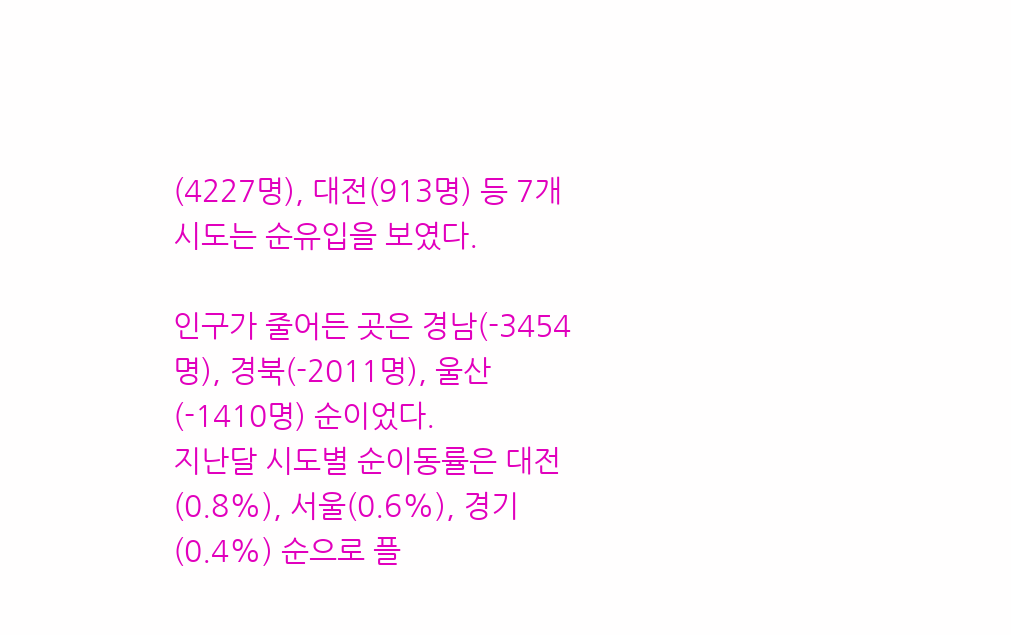(4227명), 대전(913명) 등 7개 시도는 순유입을 보였다.

인구가 줄어든 곳은 경남(-3454명), 경북(-2011명), 울산(-1410명) 순이었다.
지난달 시도별 순이동률은 대전(0.8%), 서울(0.6%), 경기(0.4%) 순으로 플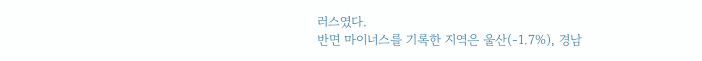러스였다.
반면 마이너스를 기록한 지역은 울산(-1.7%), 경남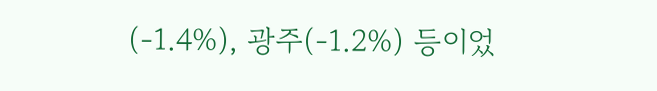(-1.4%), 광주(-1.2%) 등이었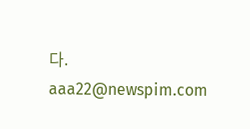다.
aaa22@newspim.com